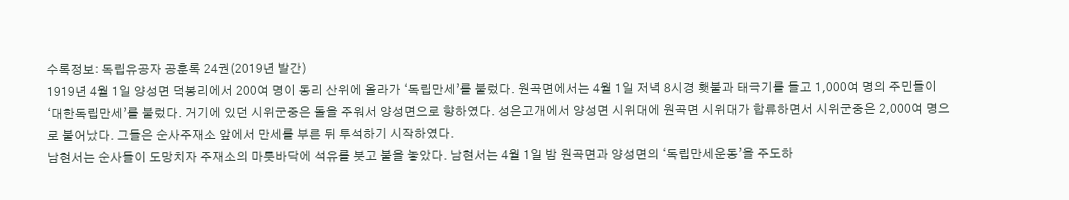수록정보: 독립유공자 공훈록 24권(2019년 발간)
1919년 4월 1일 양성면 덕봉리에서 200여 명이 동리 산위에 올라가 ‘독립만세’를 불렀다. 원곡면에서는 4월 1일 저녁 8시경 횃불과 태극기를 들고 1,000여 명의 주민들이 ‘대한독립만세’를 불렀다. 거기에 있던 시위군중은 돌을 주워서 양성면으로 향하였다. 성은고개에서 양성면 시위대에 원곡면 시위대가 합류하면서 시위군중은 2,000여 명으로 불어났다. 그들은 순사주재소 앞에서 만세를 부른 뒤 투석하기 시작하였다.
남현서는 순사들이 도망치자 주재소의 마룻바닥에 석유를 붓고 불을 놓았다. 남현서는 4월 1일 밤 원곡면과 양성면의 ‘독립만세운동’을 주도하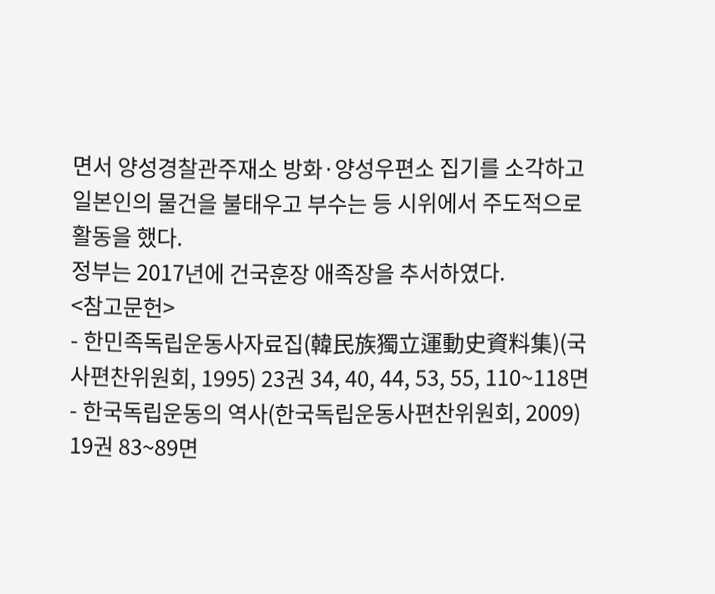면서 양성경찰관주재소 방화·양성우편소 집기를 소각하고 일본인의 물건을 불태우고 부수는 등 시위에서 주도적으로 활동을 했다.
정부는 2017년에 건국훈장 애족장을 추서하였다.
<참고문헌>
- 한민족독립운동사자료집(韓民族獨立運動史資料集)(국사편찬위원회, 1995) 23권 34, 40, 44, 53, 55, 110~118면
- 한국독립운동의 역사(한국독립운동사편찬위원회, 2009) 19권 83~89면